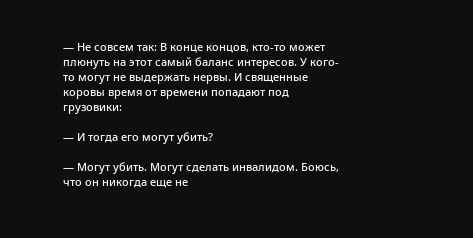— Не совсем так: В конце концов, кто-то может плюнуть на этот самый баланс интересов. У кого-то могут не выдержать нервы. И священные коровы время от времени попадают под грузовики:

— И тогда его могут убить?

— Могут убить. Могут сделать инвалидом. Боюсь, что он никогда еще не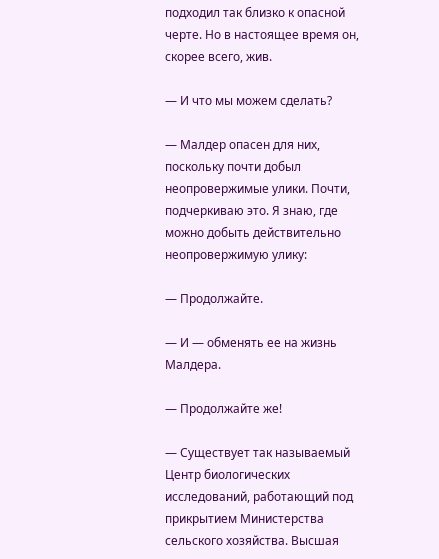подходил так близко к опасной черте. Но в настоящее время он, скорее всего, жив.

— И что мы можем сделать?

— Малдер опасен для них, поскольку почти добыл неопровержимые улики. Почти, подчеркиваю это. Я знаю, где можно добыть действительно неопровержимую улику:

— Продолжайте.

— И — обменять ее на жизнь Малдера.

— Продолжайте же!

— Существует так называемый Центр биологических исследований, работающий под прикрытием Министерства сельского хозяйства. Высшая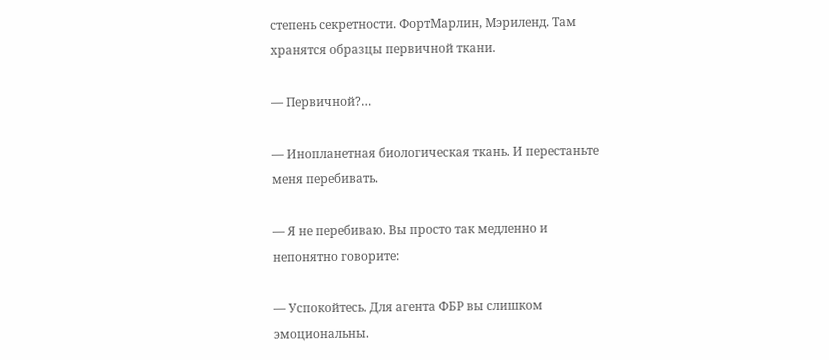степень секретности. ФортМарлин, Мэриленд. Там хранятся образцы первичной ткани.

— Первичной?…

— Инопланетная биологическая ткань. И перестаньте меня перебивать.

— Я не перебиваю. Вы просто так медленно и непонятно говорите:

— Успокойтесь. Для агента ФБР вы слишком эмоциональны.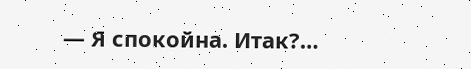— Я спокойна. Итак?…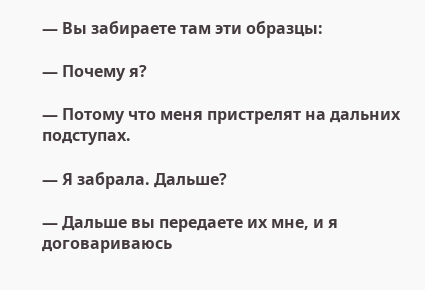— Вы забираете там эти образцы:

— Почему я?

— Потому что меня пристрелят на дальних подступах.

— Я забрала. Дальше?

— Дальше вы передаете их мне, и я договариваюсь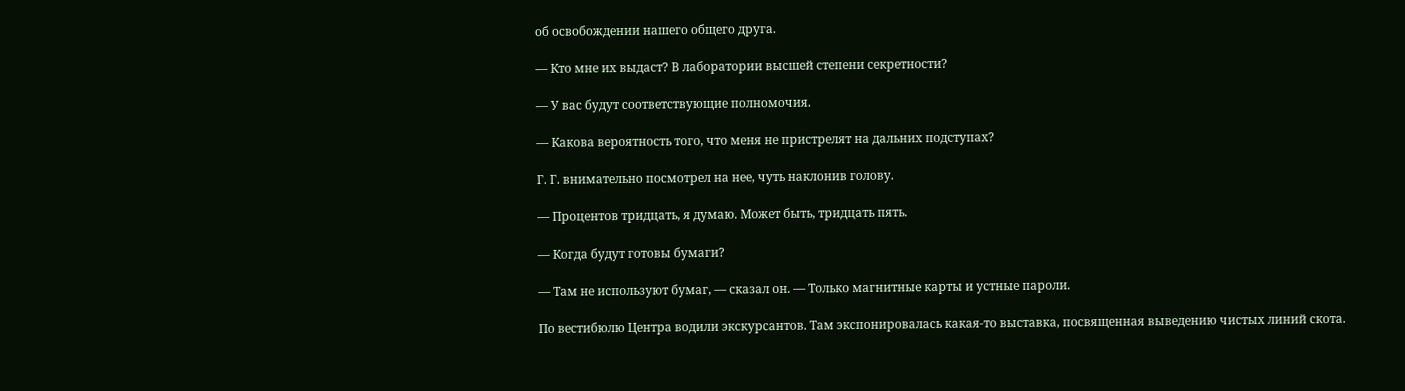об освобождении нашего общего друга.

— Кто мне их выдаст? В лаборатории высшей степени секретности?

— У вас будут соответствующие полномочия.

— Какова вероятность того, что меня не пристрелят на дальних подступах?

Г. Г. внимательно посмотрел на нее, чуть наклонив голову.

— Процентов тридцать, я думаю. Может быть, тридцать пять.

— Когда будут готовы бумаги?

— Там не используют бумаг, — сказал он. — Только магнитные карты и устные пароли.

По вестибюлю Центра водили экскурсантов. Там экспонировалась какая-то выставка, посвященная выведению чистых линий скота.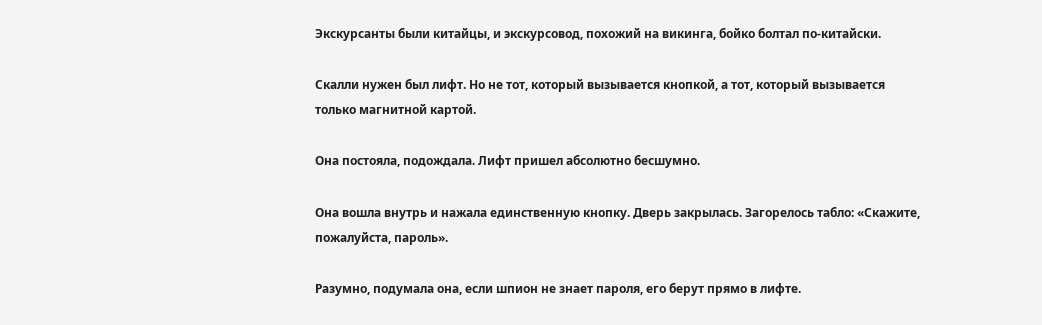Экскурсанты были китайцы, и экскурсовод, похожий на викинга, бойко болтал по-китайски.

Скалли нужен был лифт. Но не тот, который вызывается кнопкой, а тот, который вызывается только магнитной картой.

Она постояла, подождала. Лифт пришел абсолютно бесшумно.

Она вошла внутрь и нажала единственную кнопку. Дверь закрылась. Загорелось табло: «Скажите, пожалуйста, пароль».

Разумно, подумала она, если шпион не знает пароля, его берут прямо в лифте.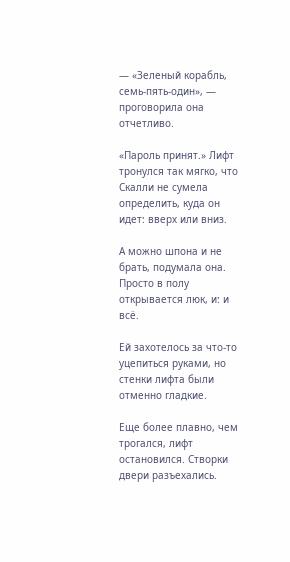— «Зеленый корабль, семь-пять-один», — проговорила она отчетливо.

«Пароль принят.» Лифт тронулся так мягко, что Скалли не сумела определить, куда он идет: вверх или вниз.

А можно шпона и не брать, подумала она. Просто в полу открывается люк, и: и всё.

Ей захотелось за что-то уцепиться руками, но стенки лифта были отменно гладкие.

Еще более плавно, чем трогался, лифт остановился. Створки двери разъехались.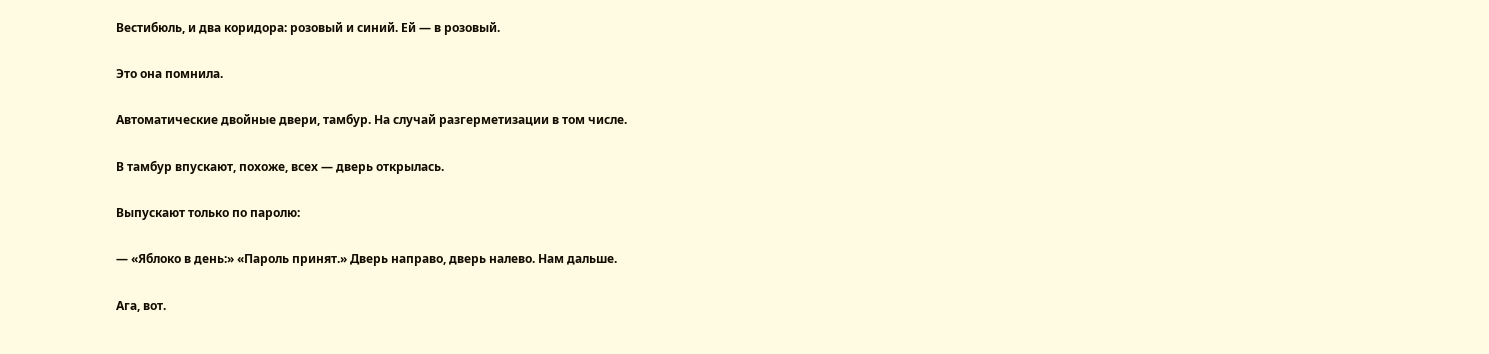Вестибюль, и два коридора: розовый и синий. Ей — в розовый.

Это она помнила.

Автоматические двойные двери, тамбур. На случай разгерметизации в том числе.

В тамбур впускают, похоже, всех — дверь открылась.

Выпускают только по паролю:

— «Яблоко в день:» «Пароль принят.» Дверь направо, дверь налево. Нам дальше.

Ага, вот.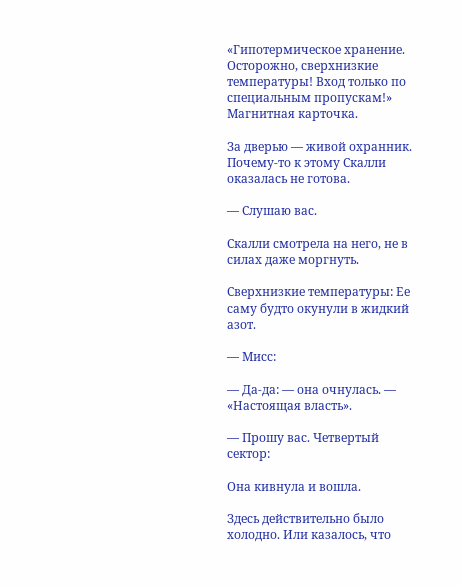«Гипотермическое хранение. Осторожно, сверхнизкие температуры! Вход только по специальным пропускам!» Магнитная карточка.

За дверью — живой охранник. Почему-то к этому Скалли оказалась не готова.

— Слушаю вас.

Скалли смотрела на него, не в силах даже моргнуть.

Сверхнизкие температуры: Ее саму будто окунули в жидкий азот.

— Мисс:

— Да-да: — она очнулась. — «Настоящая власть».

— Прошу вас. Четвертый сектор:

Она кивнула и вошла.

Здесь действительно было холодно. Или казалось, что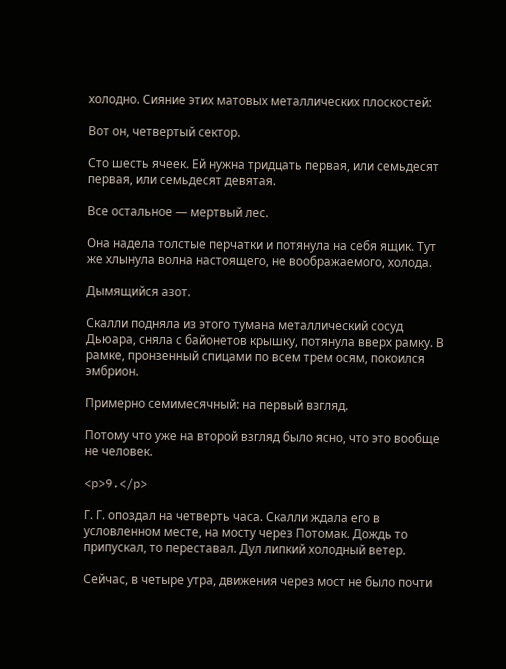холодно. Сияние этих матовых металлических плоскостей:

Вот он, четвертый сектор.

Сто шесть ячеек. Ей нужна тридцать первая, или семьдесят первая, или семьдесят девятая.

Все остальное — мертвый лес.

Она надела толстые перчатки и потянула на себя ящик. Тут же хлынула волна настоящего, не воображаемого, холода.

Дымящийся азот.

Скалли подняла из этого тумана металлический сосуд Дьюара, сняла с байонетов крышку, потянула вверх рамку. В рамке, пронзенный спицами по всем трем осям, покоился эмбрион.

Примерно семимесячный: на первый взгляд.

Потому что уже на второй взгляд было ясно, что это вообще не человек.

<p>9.</p>

Г. Г. опоздал на четверть часа. Скалли ждала его в условленном месте, на мосту через Потомак. Дождь то припускал, то переставал. Дул липкий холодный ветер.

Сейчас, в четыре утра, движения через мост не было почти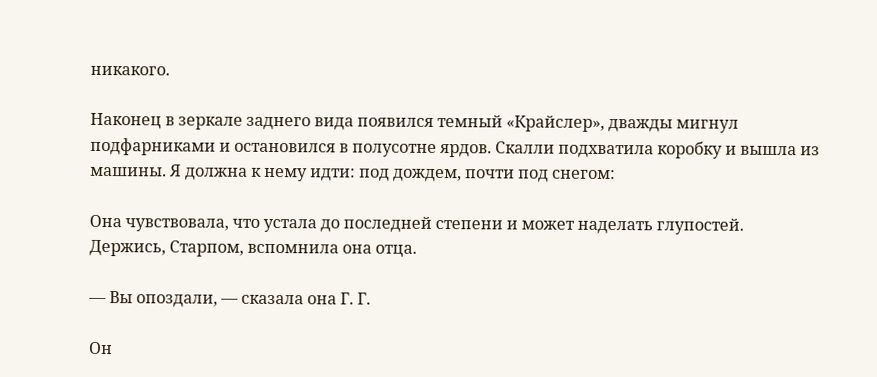никакого.

Наконец в зеркале заднего вида появился темный «Крайслер», дважды мигнул подфарниками и остановился в полусотне ярдов. Скалли подхватила коробку и вышла из машины. Я должна к нему идти: под дождем, почти под снегом:

Она чувствовала, что устала до последней степени и может наделать глупостей. Держись, Старпом, вспомнила она отца.

— Вы опоздали, — сказала она Г. Г.

Он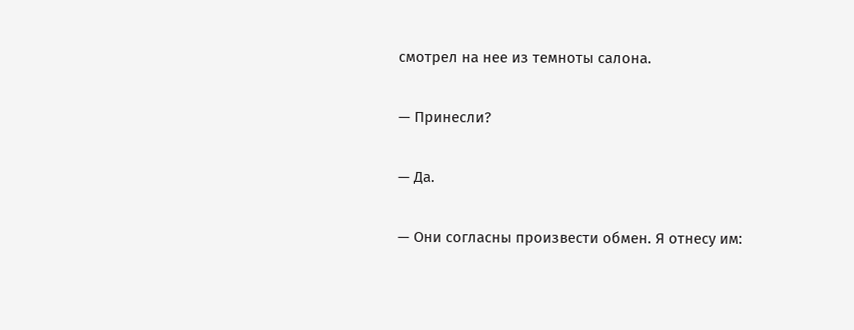смотрел на нее из темноты салона.

— Принесли?

— Да.

— Они согласны произвести обмен. Я отнесу им: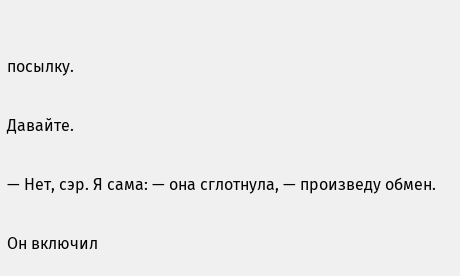посылку.

Давайте.

— Нет, сэр. Я сама: — она сглотнула, — произведу обмен.

Он включил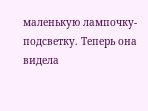маленькую лампочку-подсветку. Теперь она видела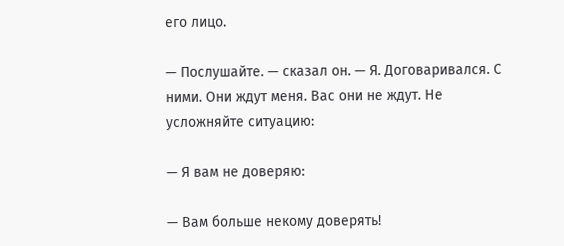его лицо.

— Послушайте. — сказал он. — Я. Договаривался. С ними. Они ждут меня. Вас они не ждут. Не усложняйте ситуацию:

— Я вам не доверяю:

— Вам больше некому доверять!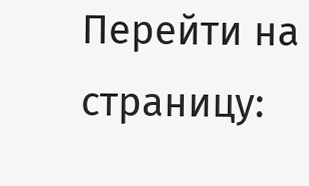Перейти на страницу: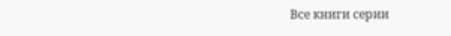Все книги серии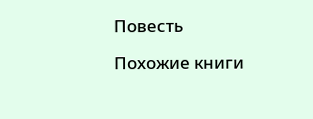Повесть

Похожие книги